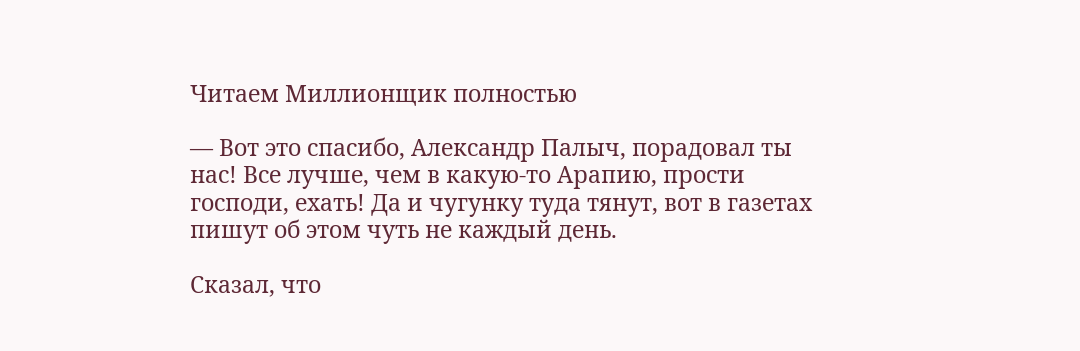Читаем Миллионщик полностью

— Вот это спасибо, Александр Палыч, порадовал ты нас! Все лучше, чем в какую-то Арапию, прости господи, ехать! Да и чугунку туда тянут, вот в газетах пишут об этом чуть не каждый день.

Сказал, что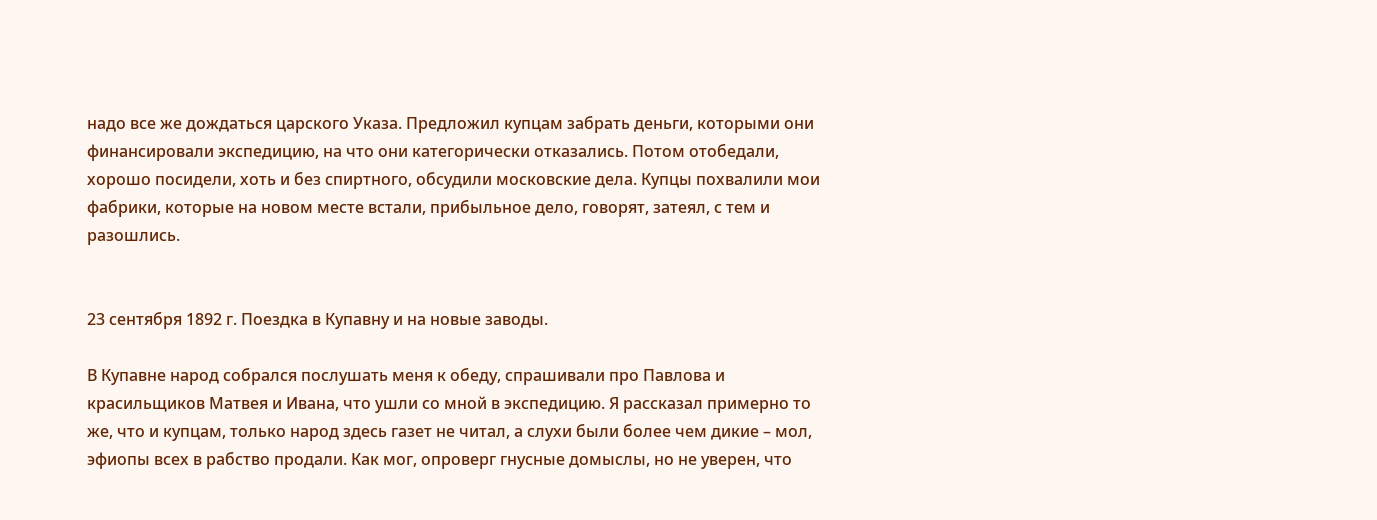надо все же дождаться царского Указа. Предложил купцам забрать деньги, которыми они финансировали экспедицию, на что они категорически отказались. Потом отобедали, хорошо посидели, хоть и без спиртного, обсудили московские дела. Купцы похвалили мои фабрики, которые на новом месте встали, прибыльное дело, говорят, затеял, с тем и разошлись.


23 сентября 1892 г. Поездка в Купавну и на новые заводы.

В Купавне народ собрался послушать меня к обеду, спрашивали про Павлова и красильщиков Матвея и Ивана, что ушли со мной в экспедицию. Я рассказал примерно то же, что и купцам, только народ здесь газет не читал, а слухи были более чем дикие – мол, эфиопы всех в рабство продали. Как мог, опроверг гнусные домыслы, но не уверен, что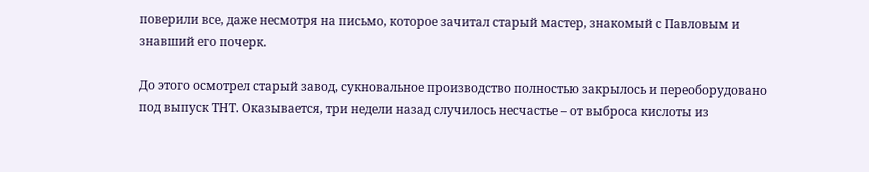поверили все, даже несмотря на письмо, которое зачитал старый мастер, знакомый с Павловым и знавший его почерк.

До этого осмотрел старый завод, сукновальное производство полностью закрылось и переоборудовано под выпуск ТНТ. Оказывается, три недели назад случилось несчастье – от выброса кислоты из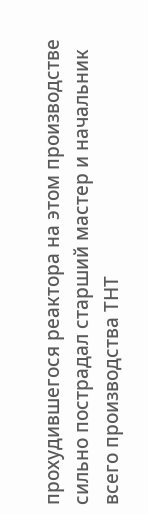прохудившегося реактора на этом производстве сильно пострадал старший мастер и начальник всего производства ТНТ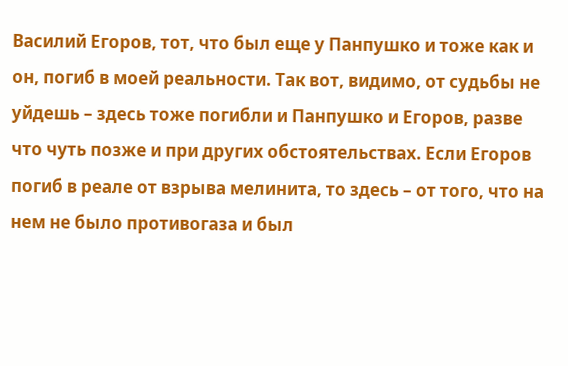Василий Егоров, тот, что был еще у Панпушко и тоже как и он, погиб в моей реальности. Так вот, видимо, от судьбы не уйдешь – здесь тоже погибли и Панпушко и Егоров, разве что чуть позже и при других обстоятельствах. Если Егоров погиб в реале от взрыва мелинита, то здесь – от того, что на нем не было противогаза и был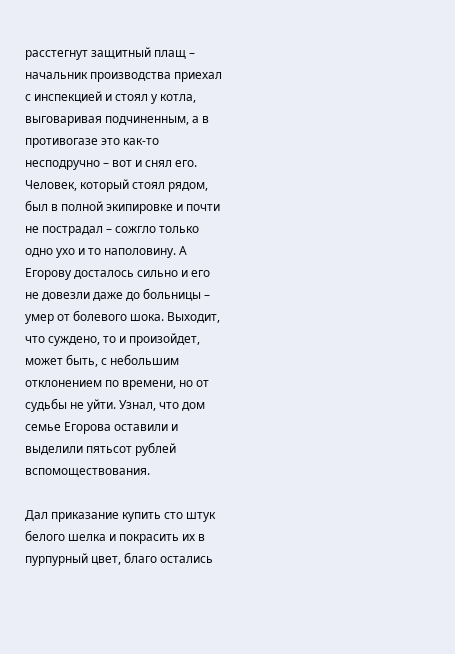расстегнут защитный плащ – начальник производства приехал с инспекцией и стоял у котла, выговаривая подчиненным, а в противогазе это как-то несподручно – вот и снял его. Человек, который стоял рядом, был в полной экипировке и почти не пострадал – сожгло только одно ухо и то наполовину. А Егорову досталось сильно и его не довезли даже до больницы – умер от болевого шока. Выходит, что суждено, то и произойдет, может быть, с небольшим отклонением по времени, но от судьбы не уйти. Узнал, что дом семье Егорова оставили и выделили пятьсот рублей вспомоществования.

Дал приказание купить сто штук белого шелка и покрасить их в пурпурный цвет, благо остались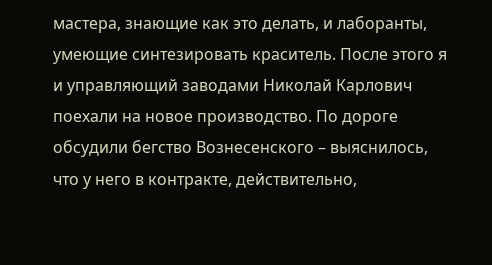мастера, знающие как это делать, и лаборанты, умеющие синтезировать краситель. После этого я и управляющий заводами Николай Карлович поехали на новое производство. По дороге обсудили бегство Вознесенского – выяснилось, что у него в контракте, действительно,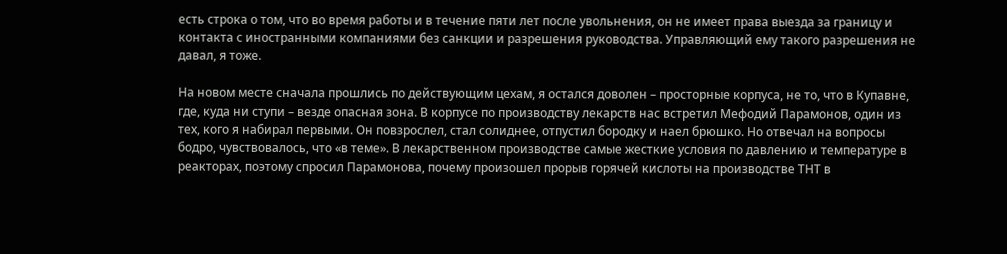есть строка о том, что во время работы и в течение пяти лет после увольнения, он не имеет права выезда за границу и контакта с иностранными компаниями без санкции и разрешения руководства. Управляющий ему такого разрешения не давал, я тоже.

На новом месте сначала прошлись по действующим цехам, я остался доволен – просторные корпуса, не то, что в Купавне, где, куда ни ступи – везде опасная зона. В корпусе по производству лекарств нас встретил Мефодий Парамонов, один из тех, кого я набирал первыми. Он повзрослел, стал солиднее, отпустил бородку и наел брюшко. Но отвечал на вопросы бодро, чувствовалось, что «в теме». В лекарственном производстве самые жесткие условия по давлению и температуре в реакторах, поэтому спросил Парамонова, почему произошел прорыв горячей кислоты на производстве ТНТ в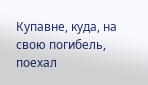Купавне, куда, на свою погибель, поехал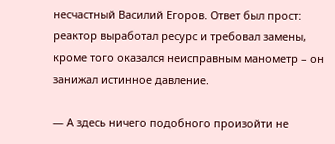несчастный Василий Егоров. Ответ был прост: реактор выработал ресурс и требовал замены, кроме того оказался неисправным манометр – он занижал истинное давление.

— А здесь ничего подобного произойти не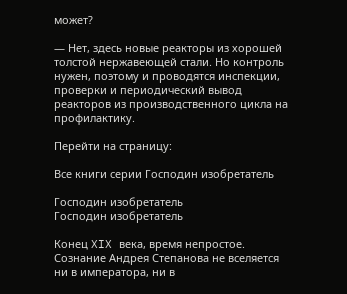может?

— Нет, здесь новые реакторы из хорошей толстой нержавеющей стали. Но контроль нужен, поэтому и проводятся инспекции, проверки и периодический вывод реакторов из производственного цикла на профилактику.

Перейти на страницу:

Все книги серии Господин изобретатель

Господин изобретатель
Господин изобретатель

Конец XIX века, время непростое. Сознание Андрея Степанова не вселяется ни в императора, ни в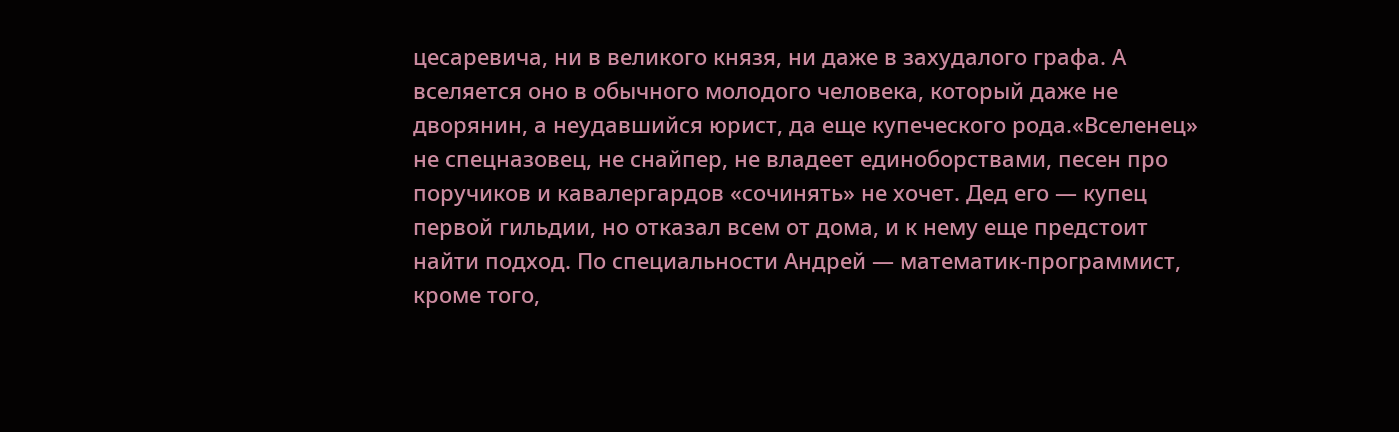цесаревича, ни в великого князя, ни даже в захудалого графа. А вселяется оно в обычного молодого человека, который даже не дворянин, а неудавшийся юрист, да еще купеческого рода.«Вселенец» не спецназовец, не снайпер, не владеет единоборствами, песен про поручиков и кавалергардов «сочинять» не хочет. Дед его — купец первой гильдии, но отказал всем от дома, и к нему еще предстоит найти подход. По специальности Андрей — математик-программист, кроме того,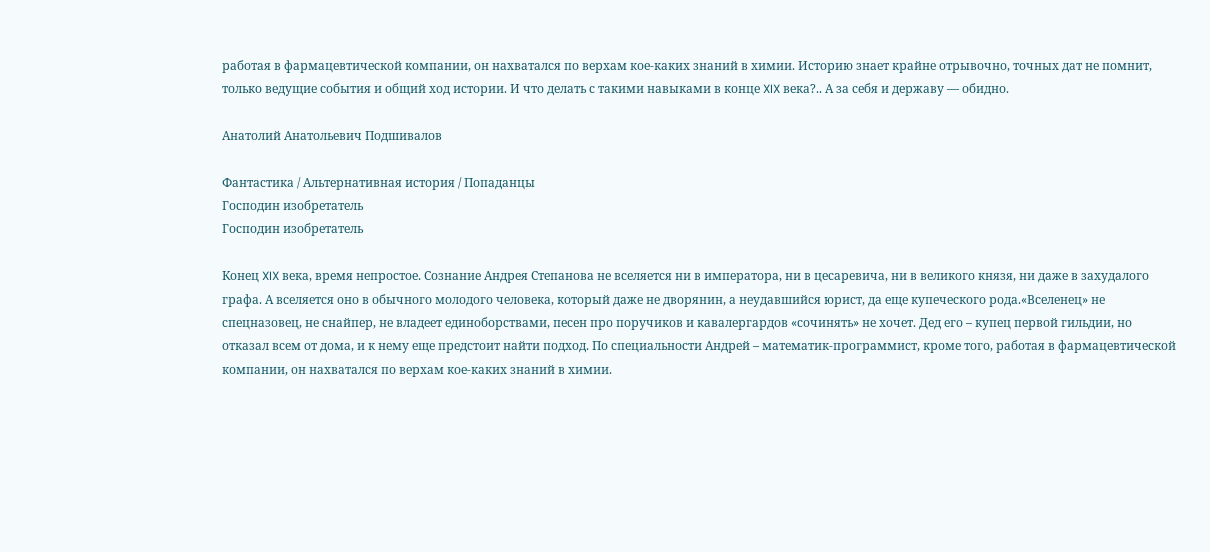работая в фармацевтической компании, он нахватался по верхам кое-каких знаний в химии. Историю знает крайне отрывочно, точных дат не помнит, только ведущие события и общий ход истории. И что делать с такими навыками в конце XIX века?.. А за себя и державу — обидно.

Анатолий Анатольевич Подшивалов

Фантастика / Альтернативная история / Попаданцы
Господин изобретатель
Господин изобретатель

Конец XIX века, время непростое. Сознание Андрея Степанова не вселяется ни в императора, ни в цесаревича, ни в великого князя, ни даже в захудалого графа. А вселяется оно в обычного молодого человека, который даже не дворянин, а неудавшийся юрист, да еще купеческого рода.«Вселенец» не спецназовец, не снайпер, не владеет единоборствами, песен про поручиков и кавалергардов «сочинять» не хочет. Дед его – купец первой гильдии, но отказал всем от дома, и к нему еще предстоит найти подход. По специальности Андрей – математик-программист, кроме того, работая в фармацевтической компании, он нахватался по верхам кое-каких знаний в химии.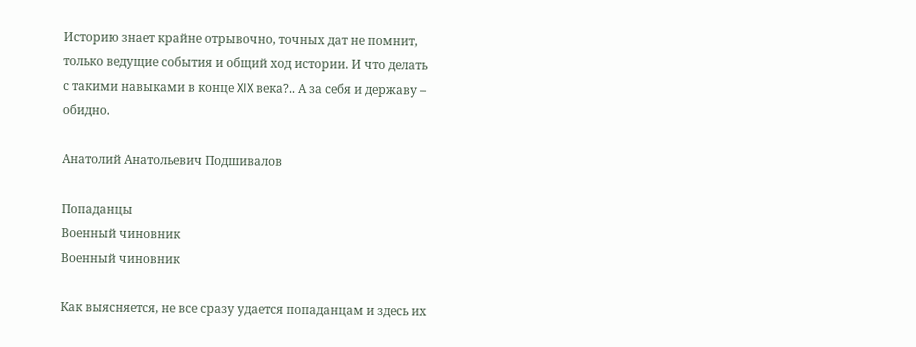Историю знает крайне отрывочно, точных дат не помнит, только ведущие события и общий ход истории. И что делать с такими навыками в конце XIX века?.. А за себя и державу – обидно.

Анатолий Анатольевич Подшивалов

Попаданцы
Военный чиновник
Военный чиновник

Как выясняется, не все сразу удается попаданцам и здесь их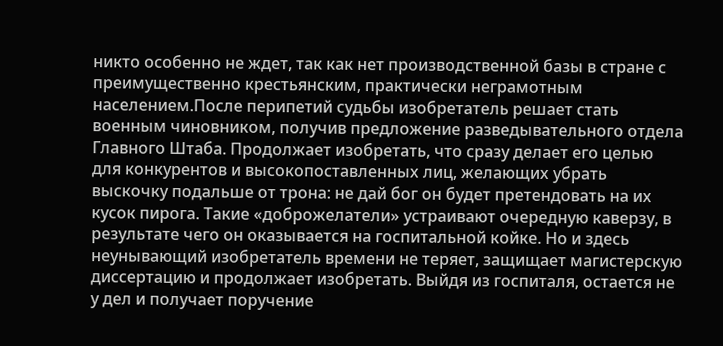никто особенно не ждет, так как нет производственной базы в стране с преимущественно крестьянским, практически неграмотным населением.После перипетий судьбы изобретатель решает стать военным чиновником, получив предложение разведывательного отдела Главного Штаба. Продолжает изобретать, что сразу делает его целью для конкурентов и высокопоставленных лиц, желающих убрать выскочку подальше от трона: не дай бог он будет претендовать на их кусок пирога. Такие «доброжелатели» устраивают очередную каверзу, в результате чего он оказывается на госпитальной койке. Но и здесь неунывающий изобретатель времени не теряет, защищает магистерскую диссертацию и продолжает изобретать. Выйдя из госпиталя, остается не у дел и получает поручение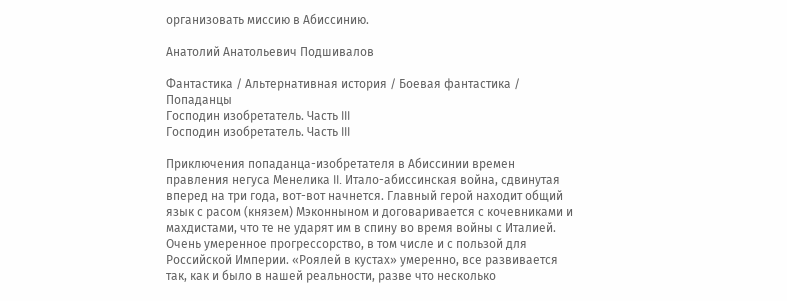организовать миссию в Абиссинию.

Анатолий Анатольевич Подшивалов

Фантастика / Альтернативная история / Боевая фантастика / Попаданцы
Господин изобретатель. Часть III
Господин изобретатель. Часть III

Приключения попаданца-изобретателя в Абиссинии времен правления негуса Менелика II. Итало-абиссинская война, сдвинутая вперед на три года, вот-вот начнется. Главный герой находит общий язык с расом (князем) Мэконныном и договаривается с кочевниками и махдистами, что те не ударят им в спину во время войны с Италией. Очень умеренное прогрессорство, в том числе и с пользой для Российской Империи. «Роялей в кустах» умеренно, все развивается так, как и было в нашей реальности, разве что несколько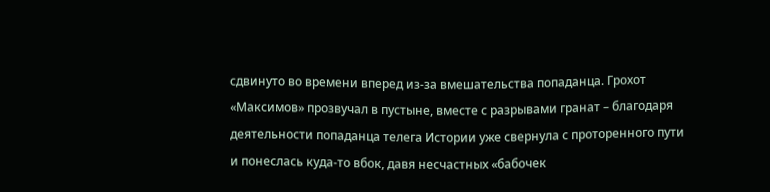сдвинуто во времени вперед из-за вмешательства попаданца. Грохот «Максимов» прозвучал в пустыне, вместе с разрывами гранат – благодаря деятельности попаданца телега Истории уже свернула с проторенного пути и понеслась куда-то вбок, давя несчастных «бабочек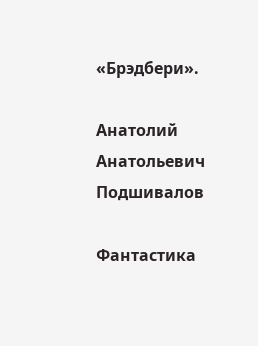«Брэдбери».

Анатолий Анатольевич Подшивалов

Фантастика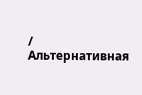/ Альтернативная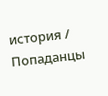история / Попаданцы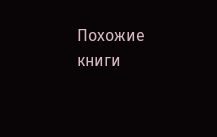Похожие книги